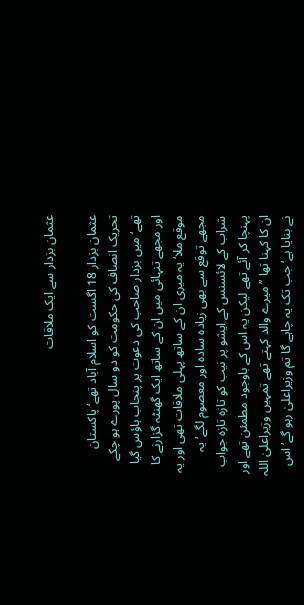عثمان بزدار سے ایک ملاقات

عثمان بزدار 18 اگست کو اسلام آباد تھے‘ پاکستان تحریک انصاف کی حکومت کو دو سال پورے ہو چکے تھے‘ میں بزدار صاحب کی دعوت پر پنجاب ہاؤس گیا اور مجھے تنہائی میں ان کے ساتھ ایک گھنٹہ گزارنے کا موقع ملا‘ یہ میری ان کے ساتھ پہلی ملاقات تھی اور یہ مجھے توقع سے بھی زیادہ سادہ اور معصوم لگے‘ یہ شراب کے لائسنس کے ایشو پر نیب کو تازہ تازہ جواب پہنچا کر آئے تھے لیکن یہ اس کے باوجود مطمئن تھے اور ان کا کہنا تھا ’’میرے والد کہتے تھے تمہیں وزیراعلیٰ اللہ نے بنایا ہے‘ جب تک یہ چاہے گا تم وزیراعلیٰ رہو گے‘ اس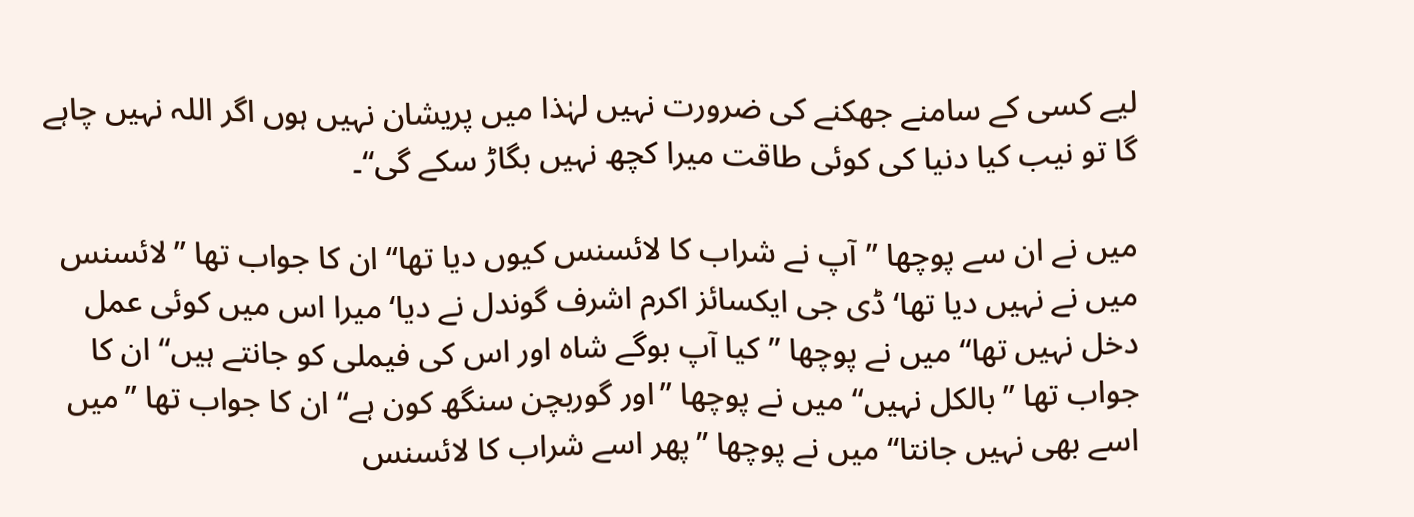لیے کسی کے سامنے جھکنے کی ضرورت نہیں لہٰذا میں پریشان نہیں ہوں اگر اللہ نہیں چاہے گا تو نیب کیا دنیا کی کوئی طاقت میرا کچھ نہیں بگاڑ سکے گی‘‘۔

میں نے ان سے پوچھا ’’آپ نے شراب کا لائسنس کیوں دیا تھا‘‘ ان کا جواب تھا ’’لائسنس میں نے نہیں دیا تھا‘ ڈی جی ایکسائز اکرم اشرف گوندل نے دیا‘ میرا اس میں کوئی عمل دخل نہیں تھا‘‘ میں نے پوچھا ’’کیا آپ بوگے شاہ اور اس کی فیملی کو جانتے ہیں‘‘ ان کا جواب تھا ’’بالکل نہیں‘‘ میں نے پوچھا ’’اور گوربچن سنگھ کون ہے‘‘ ان کا جواب تھا ’’میں اسے بھی نہیں جانتا‘‘ میں نے پوچھا ’’پھر اسے شراب کا لائسنس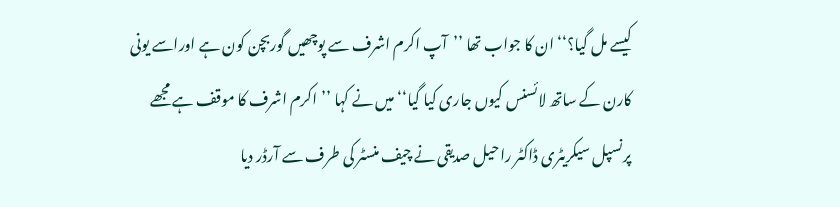کیسے مل گیا؟‘‘ ان کا جواب تھا ’’آپ اکرم اشرف سے پوچھیں گوربچن کون ہے اوراسے یونی کارن کے ساتھ لائسنس کیوں جاری کیا گیا‘‘ میں نے کہا ’’اکرم اشرف کا موقف ہے مجھے پرنسپل سیکریٹری ڈاکٹر راحیل صدیقی نے چیف منسٹر کی طرف سے آرڈر دیا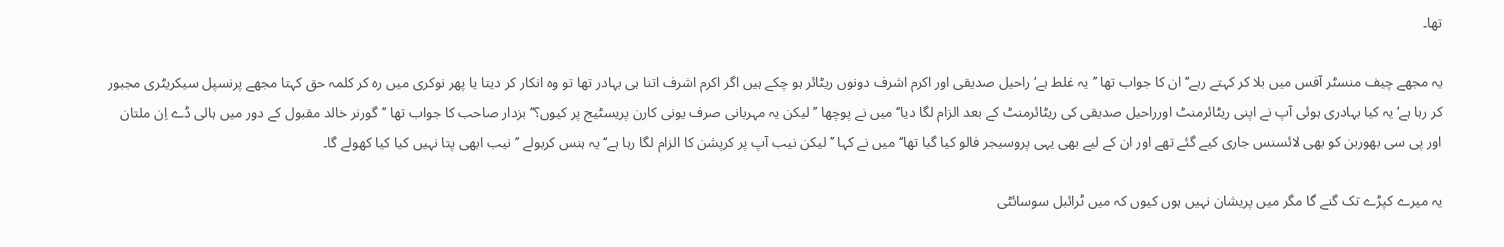تھا۔

یہ مجھے چیف منسٹر آفس میں بلا کر کہتے رہے‘‘ان کا جواب تھا ’’یہ غلط ہے‘ راحیل صدیقی اور اکرم اشرف دونوں ریٹائر ہو چکے ہیں اگر اکرم اشرف اتنا ہی بہادر تھا تو وہ انکار کر دیتا یا پھر نوکری میں رہ کر کلمہ حق کہتا مجھے پرنسپل سیکریٹری مجبور کر رہا ہے‘ یہ کیا بہادری ہوئی آپ نے اپنی ریٹائرمنٹ اورراحیل صدیقی کی ریٹائرمنٹ کے بعد الزام لگا دیا‘‘ میں نے پوچھا ’’لیکن یہ مہربانی صرف یونی کارن پریسٹیج پر کیوں؟‘‘ بزدار صاحب کا جواب تھا ’’گورنر خالد مقبول کے دور میں ہالی ڈے اِن ملتان اور پی سی بھوربن کو بھی لائسنس جاری کیے گئے تھے اور ان کے لیے بھی یہی پروسیجر فالو کیا گیا تھا‘‘ میں نے کہا ’’ لیکن نیب آپ پر کرپشن کا الزام لگا رہا ہے‘‘ یہ ہنس کربولے ’’نیب ابھی پتا نہیں کیا کیا کھولے گا۔

یہ میرے کپڑے تک گنے گا مگر میں پریشان نہیں ہوں کیوں کہ میں ٹرائبل سوسائٹی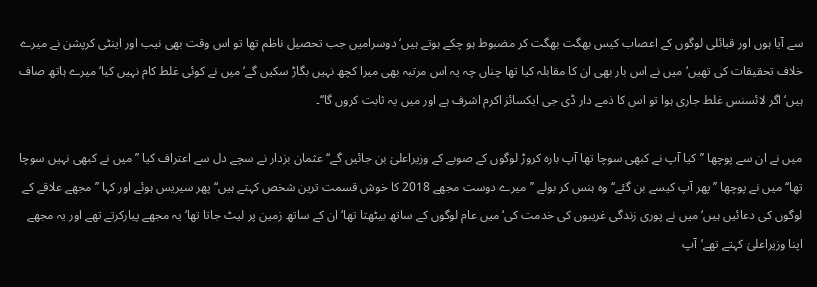سے آیا ہوں اور قبائلی لوگوں کے اعصاب کیس بھگت بھگت کر مضبوط ہو چکے ہوتے ہیں‘ دوسرامیں جب تحصیل ناظم تھا تو اس وقت بھی نیب اور اینٹی کرپشن نے میرے خلاف تحقیقات کی تھیں‘ میں نے اس بار بھی ان کا مقابلہ کیا تھا چناں چہ یہ اس مرتبہ بھی میرا کچھ نہیں بگاڑ سکیں گے‘ میں نے کوئی غلط کام نہیں کیا‘ میرے ہاتھ صاف ہیں‘ اگر لائسنس غلط جاری ہوا تو اس کا ذمے دار ڈی جی ایکسائز اکرم اشرف ہے اور میں یہ ثابت کروں گا‘‘۔

میں نے ان سے پوچھا ’’کیا آپ نے کبھی سوچا تھا آپ بارہ کروڑ لوگوں کے صوبے کے وزیراعلیٰ بن جائیں گے‘‘ عثمان بزدار نے سچے دل سے اعتراف کیا ’’میں نے کبھی نہیں سوچا تھا‘‘ میں نے پوچھا ’’پھر آپ کیسے بن گئے‘‘ وہ ہنس کر بولے ’’میرے دوست مجھے 2018 کا خوش قسمت ترین شخص کہتے ہیں‘‘ پھر سیریس ہوئے اور کہا ’’مجھے علاقے کے لوگوں کی دعائیں ہیں‘ میں نے پوری زندگی غریبوں کی خدمت کی‘ میں عام لوگوں کے ساتھ بیٹھتا تھا‘ ان کے ساتھ زمین پر لیٹ جاتا تھا‘ یہ مجھے پیارکرتے تھے اور یہ مجھے اپنا وزیراعلیٰ کہتے تھے‘آپ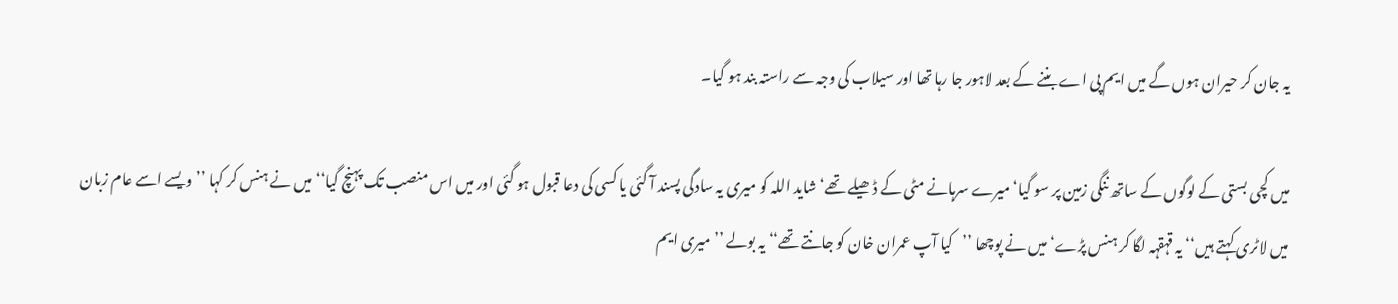یہ جان کر حیران ہوں گے میں ایم پی اے بننے کے بعد لاہور جا رہا تھا اور سیلاب کی وجہ سے راستہ بند ہو گیا۔

میں کچی بستی کے لوگوں کے ساتھ ننگی زمین پر سو گیا‘ میرے سرہانے مٹی کے ڈھیلے تھے‘ شاید اللہ کو میری یہ سادگی پسند آ گئی یا کسی کی دعا قبول ہو گئی اور میں اس منصب تک پہنچ گیا‘‘ میں نے ہنس کر کہا ’’ویسے اسے عام زبان میں لاٹری کہتے ہیں‘‘ یہ قہقہہ لگا کر ہنس پڑے‘ میں نے پوچھا ’’کیا آپ عمران خان کو جانتے تھے‘‘ یہ بولے ’’میری ایم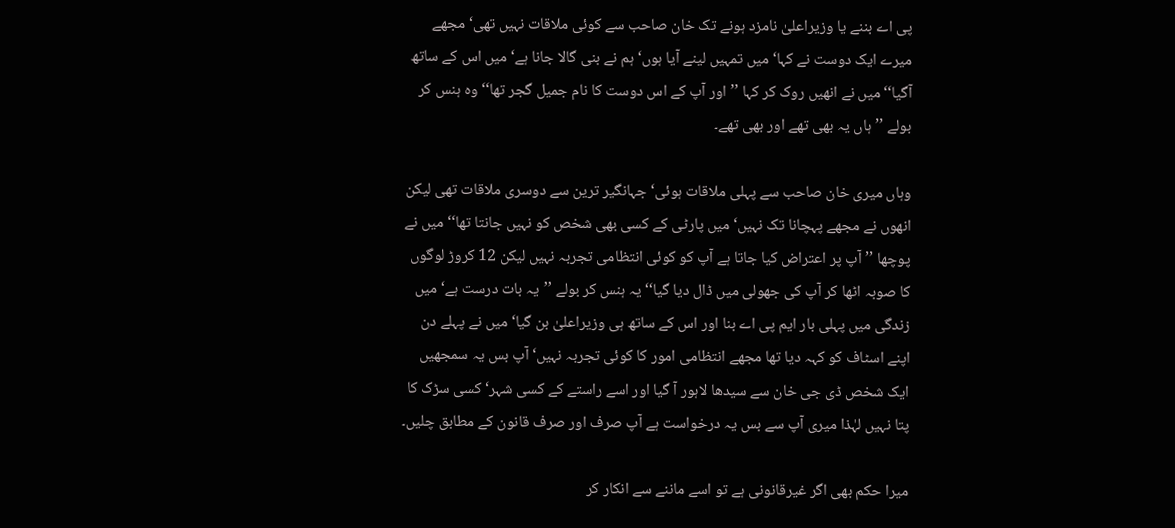پی اے بننے یا وزیراعلیٰ نامزد ہونے تک خان صاحب سے کوئی ملاقات نہیں تھی‘ مجھے میرے ایک دوست نے کہا‘ میں تمہیں لینے آیا ہوں‘ ہم نے بنی گالا جانا ہے‘ میں اس کے ساتھ آگیا‘‘ میں نے انھیں روک کر کہا ’’اور آپ کے اس دوست کا نام جمیل گجر تھا‘‘ وہ ہنس کر بولے ’’ہاں یہ بھی تھے اور بھی تھے۔

وہاں میری خان صاحب سے پہلی ملاقات ہوئی‘ جہانگیر ترین سے دوسری ملاقات تھی لیکن انھوں نے مجھے پہچانا تک نہیں‘ میں پارٹی کے کسی بھی شخص کو نہیں جانتا تھا‘‘ میں نے پوچھا ’’آپ پر اعتراض کیا جاتا ہے آپ کو کوئی انتظامی تجربہ نہیں لیکن 12 کروڑ لوگوں کا صوبہ اٹھا کر آپ کی جھولی میں ڈال دیا گیا‘‘ یہ ہنس کر بولے ’’یہ بات درست ہے‘ میں زندگی میں پہلی بار ایم پی اے بنا اور اس کے ساتھ ہی وزیراعلیٰ بن گیا‘ میں نے پہلے دن اپنے اسٹاف کو کہہ دیا تھا مجھے انتظامی امور کا کوئی تجربہ نہیں‘ آپ بس یہ سمجھیں ایک شخص ڈی جی خان سے سیدھا لاہور آ گیا اور اسے راستے کے کسی شہر‘ کسی سڑک کا پتا نہیں لہٰذا میری آپ سے بس یہ درخواست ہے آپ صرف اور صرف قانون کے مطابق چلیں۔

میرا حکم بھی اگر غیرقانونی ہے تو اسے ماننے سے انکار کر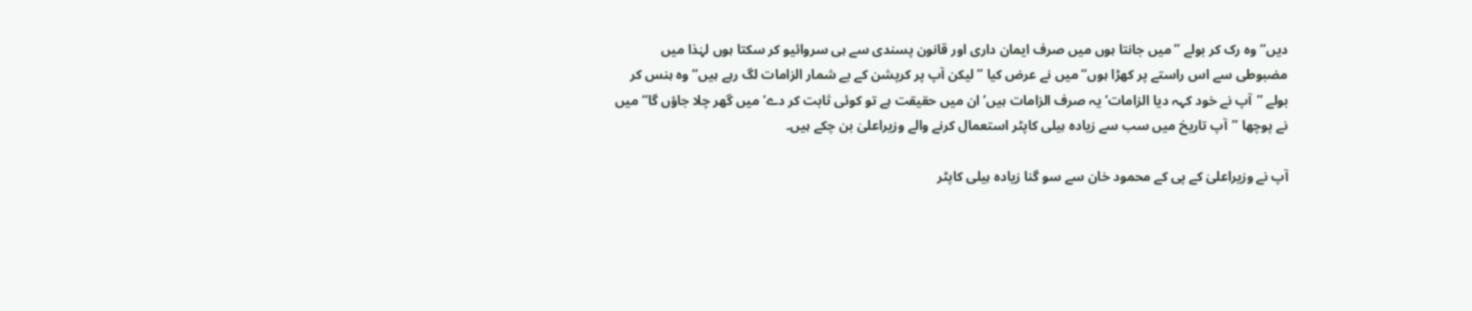دیں‘‘ وہ رک کر بولے ’’میں جانتا ہوں میں صرف ایمان داری اور قانون پسندی سے ہی سروائیو کر سکتا ہوں لہٰذا میں مضبوطی سے اس راستے پر کھڑا ہوں‘‘ میں نے عرض کیا ’’لیکن آپ پر کرپشن کے بے شمار الزامات لگ رہے ہیں‘‘ وہ ہنس کر بولے ’’آپ نے خود کہہ دیا الزامات‘ یہ صرف الزامات ہیں‘ ان میں حقیقت ہے تو کوئی ثابت کر دے‘ میں گھر چلا جاؤں گا‘‘ میں نے پوچھا ’’آپ تاریخ میں سب سے زیادہ ہیلی کاپٹر استعمال کرنے والے وزیراعلیٰ بن چکے ہیں۔

آپ نے وزیراعلیٰ کے پی کے محمود خان سے سو گنا زیادہ ہیلی کاپٹر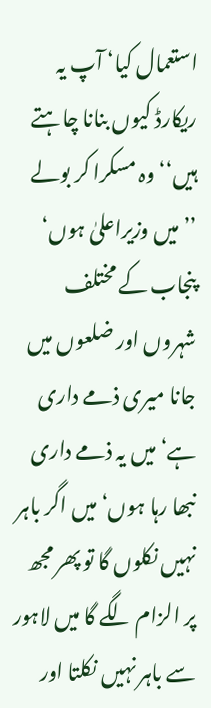استعمال کیا‘ آپ یہ ریکارڈ کیوں بنانا چاہتے ہیں‘‘ وہ مسکرا کر بولے ’’میں وزیراعلیٰ ہوں‘ پنجاب کے مختلف شہروں اور ضلعوں میں جانا میری ذمے داری ہے‘ میں یہ ذمے داری نبھا رہا ہوں‘ میں اگر باہر نہیں نکلوں گا تو پھر مجھ پر الزام لگے گا میں لاہور سے باہر نہیں نکلتا اور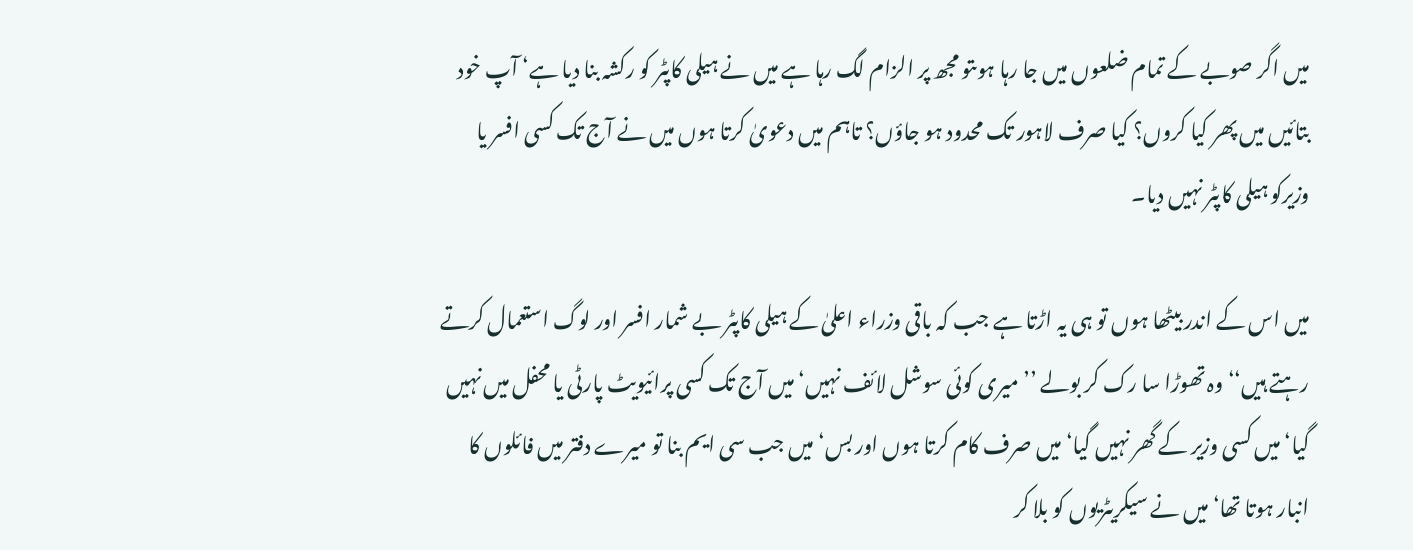میں اگر صوبے کے تمام ضلعوں میں جا رہا ہوںتو مجھ پر الزام لگ رہا ہے میں نے ہیلی کاپٹر کو رکشہ بنا دیا ہے‘ آپ خود بتائیں میں پھر کیا کروں؟ کیا صرف لاہور تک محدود ہو جاؤں؟ تاہم میں دعویٰ کرتا ہوں میں نے آج تک کسی افسر یا وزیرکو ہیلی کاپٹر نہیں دیا۔

میں اس کے اندر بیٹھا ہوں تو ہی یہ اڑتا ہے جب کہ باقی وزراء اعلیٰ کے ہیلی کاپٹر بے شمار افسر اور لوگ استعمال کرتے رہتے ہیں‘‘ وہ تھوڑا سا رک کر بولے ’’میری کوئی سوشل لائف نہیں‘ میں آج تک کسی پرائیویٹ پارٹی یا محفل میں نہیں گیا‘ میں کسی وزیر کے گھر نہیں گیا‘ میں صرف کام کرتا ہوں اور بس‘ میں جب سی ایم بنا تو میرے دفتر میں فائلوں کا انبار ہوتا تھا‘ میں نے سیکریٹریوں کو بلا کر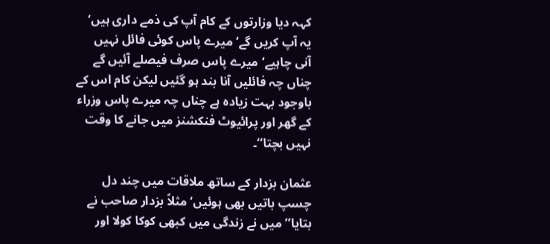کہہ دیا وزارتوں کے کام آپ کی ذمے داری ہیں‘ یہ آپ کریں گے‘ میرے پاس کوئی فائل نہیں آنی چاہیے‘ میرے پاس صرف فیصلے آئیں گے چناں چہ فائلیں آنا بند ہو گئیں لیکن کام اس کے باوجود بہت زیادہ ہے چناں چہ میرے پاس وزراء کے گھر اور پرائیوٹ فنکشنز میں جانے کا وقت نہیں بچتا‘‘۔

عثمان بزدار کے ساتھ ملاقات میں چند دل چسپ باتیں بھی ہوئیں‘ مثلاً بزدار صاحب نے بتایا’’ میں نے زندگی میں کبھی کوکا کولا اور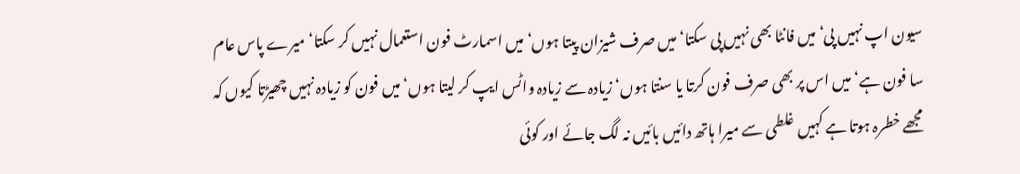سیون اپ نہیں پی‘ میں فانٹا بھی نہیں پی سکتا‘ میں صرف شیزان پیتا ہوں‘ میں اسمارٹ فون استعمال نہیں کر سکتا‘ میرے پاس عام سا فون ہے‘ میں اس پر بھی صرف فون کرتا یا سنتا ہوں‘ زیادہ سے زیادہ واٹس ایپ کر لیتا ہوں‘ میں فون کو زیادہ نہیں چھیڑتا کیوں کہ مجھے خطرہ ہوتا ہے کہیں غلطی سے میرا ہاتھ دائیں بائیں نہ لگ جائے اور کوئی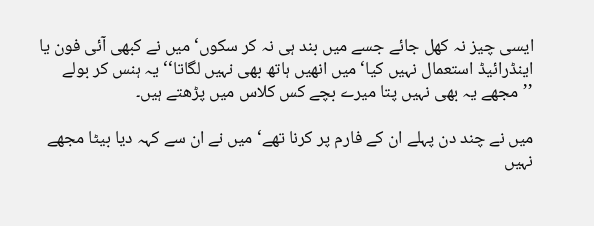ایسی چیز نہ کھل جائے جسے میں بند ہی نہ کر سکوں‘ میں نے کبھی آئی فون یا اینڈرائیڈ استعمال نہیں کیا‘ میں انھیں ہاتھ بھی نہیں لگاتا‘‘ یہ ہنس کر بولے ’’مجھے یہ بھی نہیں پتا میرے بچے کس کلاس میں پڑھتے ہیں۔

میں نے چند دن پہلے ان کے فارم پر کرنا تھے‘ میں نے ان سے کہہ دیا بیٹا مجھے نہیں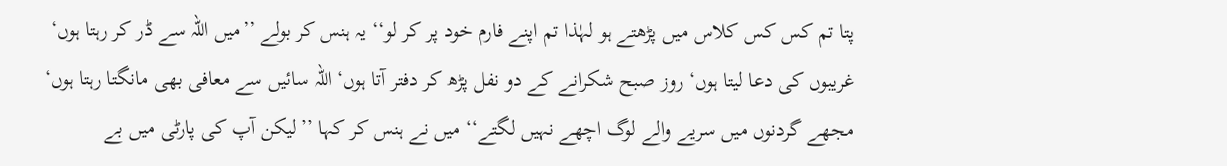پتا تم کس کس کلاس میں پڑھتے ہو لہٰذا تم اپنے فارم خود پر کر لو‘‘ یہ ہنس کر بولے ’’میں اللہ سے ڈر کر رہتا ہوں‘ غریبوں کی دعا لیتا ہوں‘ روز صبح شکرانے کے دو نفل پڑھ کر دفتر آتا ہوں‘ اللہ سائیں سے معافی بھی مانگتا رہتا ہوں‘ مجھے گردنوں میں سریے والے لوگ اچھے نہیں لگتے‘‘ میں نے ہنس کر کہا ’’لیکن آپ کی پارٹی میں بے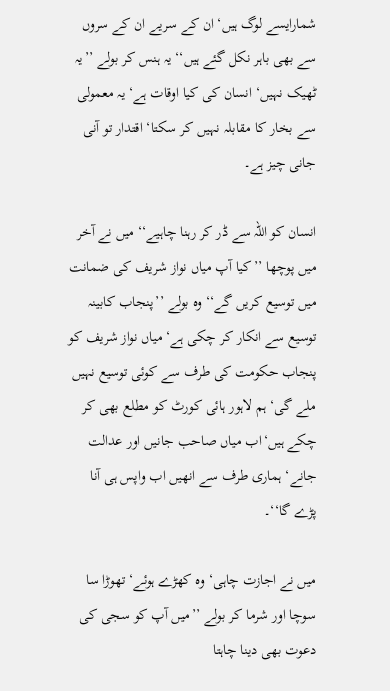شمارایسے لوگ ہیں‘ ان کے سریے ان کے سروں سے بھی باہر نکل گئے ہیں‘‘ یہ ہنس کر بولے ’’یہ ٹھیک نہیں‘ انسان کی کیا اوقات ہے‘ یہ معمولی سے بخار کا مقابلہ نہیں کر سکتا‘ اقتدار تو آنی جانی چیز ہے۔

انسان کو اللہ سے ڈر کر رہنا چاہیے‘‘ میں نے آخر میں پوچھا ’’کیا آپ میاں نواز شریف کی ضمانت میں توسیع کریں گے‘‘ وہ بولے ’’پنجاب کابینہ توسیع سے انکار کر چکی ہے‘ میاں نواز شریف کو پنجاب حکومت کی طرف سے کوئی توسیع نہیں ملے گی‘ ہم لاہور ہائی کورٹ کو مطلع بھی کر چکے ہیں‘اب میاں صاحب جانیں اور عدالت جانے‘ ہماری طرف سے انھیں اب واپس ہی آنا پڑے گا‘‘۔

میں نے اجازت چاہی‘ وہ کھڑے ہوئے‘ تھوڑا سا سوچا اور شرما کر بولے ’’میں آپ کو سجی کی دعوت بھی دینا چاہتا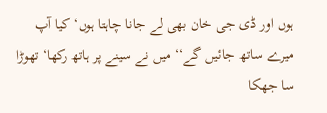ہوں اور ڈی جی خان بھی لے جانا چاہتا ہوں‘ کیا آپ میرے ساتھ جائیں گے‘‘ میں نے سینے پر ہاتھ رکھا‘ تھوڑا سا جھکا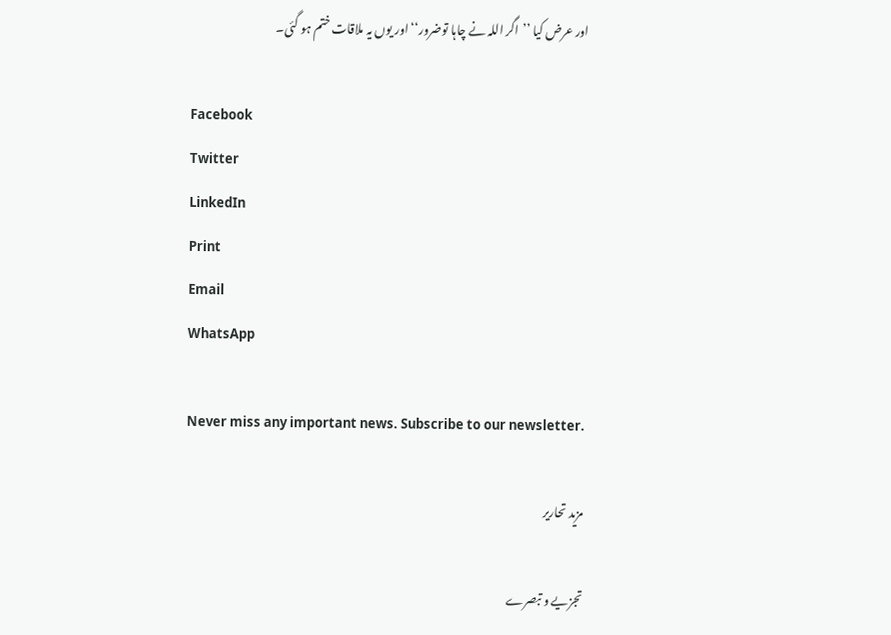اور عرض کیا ’’اگر اللہ نے چاہا توضرور‘‘ اور یوں یہ ملاقات ختم ہو گئی۔

Facebook
Twitter
LinkedIn
Print
Email
WhatsApp

Never miss any important news. Subscribe to our newsletter.

مزید تحاریر

تجزیے و تبصرے